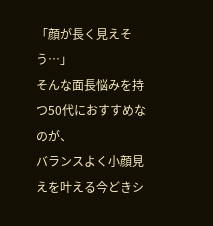「顔が長く見えそう…」
そんな面長悩みを持つ50代におすすめなのが、
バランスよく小顔見えを叶える今どきシ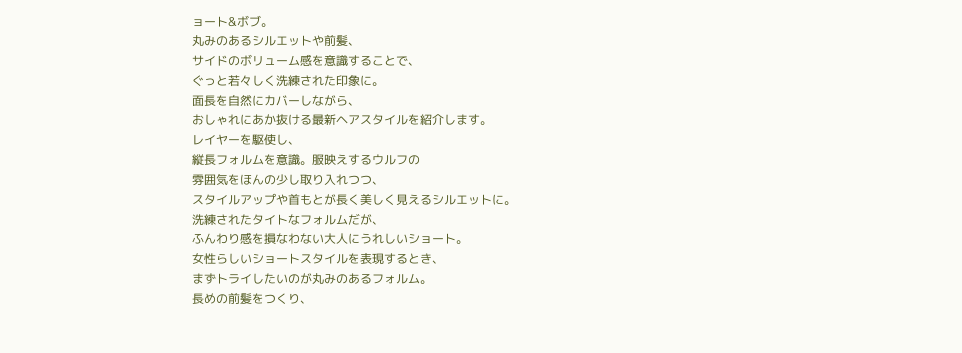ョート&ボブ。
丸みのあるシルエットや前髪、
サイドのボリューム感を意識することで、
ぐっと若々しく洗練された印象に。
面長を自然にカバーしながら、
おしゃれにあか抜ける最新ヘアスタイルを紹介します。
レイヤーを駆使し、
縦長フォルムを意識。服映えするウルフの
雰囲気をほんの少し取り入れつつ、
スタイルアップや首もとが長く美しく見えるシルエットに。
洗練されたタイトなフォルムだが、
ふんわり感を損なわない大人にうれしいショート。
女性らしいショートスタイルを表現するとき、
まずトライしたいのが丸みのあるフォルム。
長めの前髪をつくり、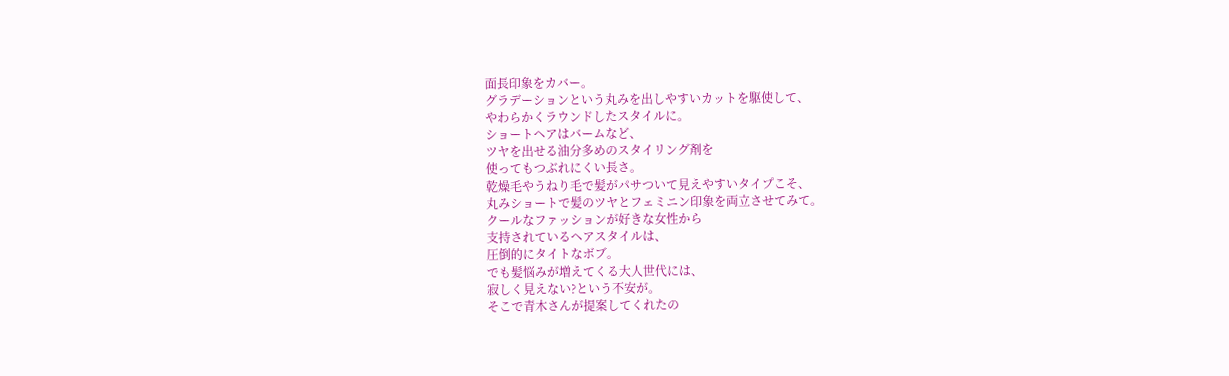面長印象をカバー。
グラデーションという丸みを出しやすいカットを駆使して、
やわらかくラウンドしたスタイルに。
ショートヘアはバームなど、
ツヤを出せる油分多めのスタイリング剤を
使ってもつぶれにくい長さ。
乾燥毛やうねり毛で髪がパサついて見えやすいタイプこそ、
丸みショートで髪のツヤとフェミニン印象を両立させてみて。
クールなファッションが好きな女性から
支持されているヘアスタイルは、
圧倒的にタイトなボブ。
でも髪悩みが増えてくる大人世代には、
寂しく見えない?という不安が。
そこで青木さんが提案してくれたの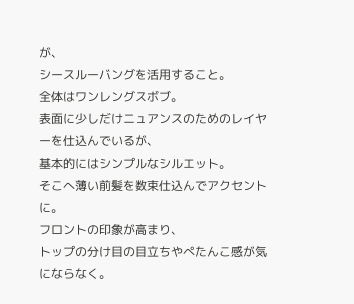が、
シースルーバングを活用すること。
全体はワンレングスボブ。
表面に少しだけニュアンスのためのレイヤーを仕込んでいるが、
基本的にはシンプルなシルエット。
そこへ薄い前髪を数束仕込んでアクセントに。
フロントの印象が高まり、
トップの分け目の目立ちやぺたんこ感が気にならなく。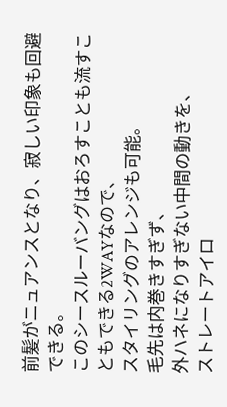前髪がニュアンスとなり、寂しい印象も回避できる。
このシースルーバングはおろすことも流すこともできる2WAYなので、
スタイリングのアレンジも可能。
毛先は内巻きすぎず、
外ハネになりすぎない中間の動きを、
ストレートアイロ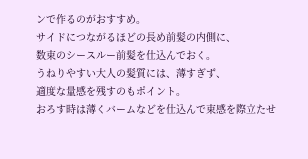ンで作るのがおすすめ。
サイドにつながるほどの長め前髪の内側に、
数束のシースルー前髪を仕込んでおく。
うねりやすい大人の髪質には、薄すぎず、
適度な量感を残すのもポイント。
おろす時は薄くバームなどを仕込んで束感を際立たせ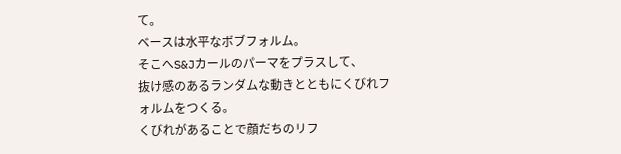て。
ベースは水平なボブフォルム。
そこへS&Jカールのパーマをプラスして、
抜け感のあるランダムな動きとともにくびれフォルムをつくる。
くびれがあることで顔だちのリフ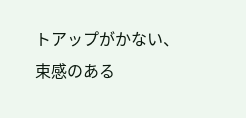トアップがかない、
束感のある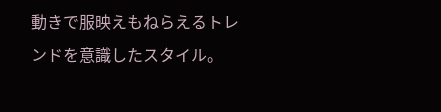動きで服映えもねらえるトレンドを意識したスタイル。